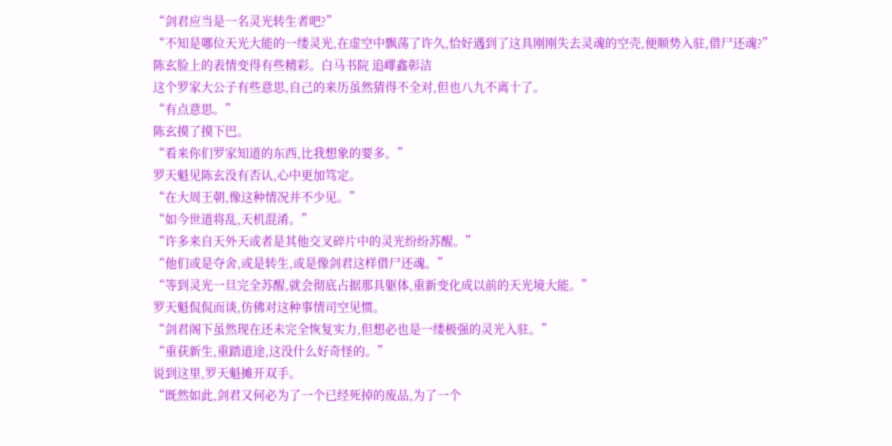“剑君应当是一名灵光转生者吧?”
“不知是哪位天光大能的一缕灵光,在虚空中飘荡了许久,恰好遇到了这具刚刚失去灵魂的空壳,便顺势入驻,借尸还魂?”
陈玄脸上的表情变得有些精彩。白马书院 追嶵鑫彰洁
这个罗家大公子有些意思,自己的来历虽然猜得不全对,但也八九不离十了。
“有点意思。”
陈玄摸了摸下巴。
“看来你们罗家知道的东西,比我想象的要多。”
罗天魁见陈玄没有否认,心中更加笃定。
“在大周王朝,像这种情况并不少见。”
“如今世道将乱,天机混淆。”
“许多来自天外天或者是其他交叉碎片中的灵光纷纷苏醒。”
“他们或是夺舍,或是转生,或是像剑君这样借尸还魂。”
“等到灵光一旦完全苏醒,就会彻底占据那具躯体,重新变化成以前的天光境大能。”
罗天魁侃侃而谈,仿佛对这种事情司空见惯。
“剑君阁下虽然现在还未完全恢复实力,但想必也是一缕极强的灵光入驻。”
“重获新生,重踏道途,这没什么好奇怪的。”
说到这里,罗天魁摊开双手。
“既然如此,剑君又何必为了一个已经死掉的废品,为了一个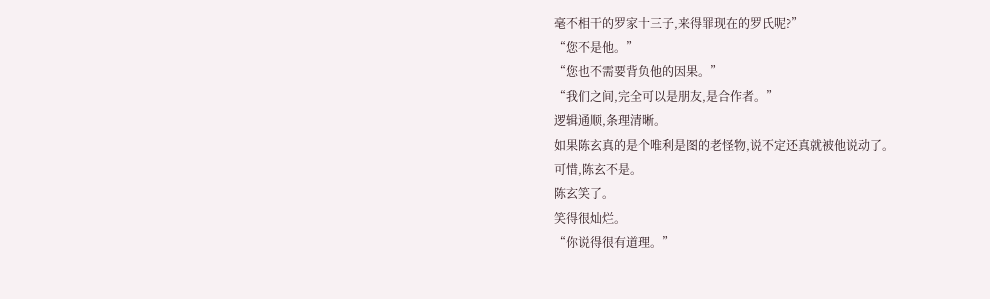毫不相干的罗家十三子,来得罪现在的罗氏呢?”
“您不是他。”
“您也不需要背负他的因果。”
“我们之间,完全可以是朋友,是合作者。”
逻辑通顺,条理清晰。
如果陈玄真的是个唯利是图的老怪物,说不定还真就被他说动了。
可惜,陈玄不是。
陈玄笑了。
笑得很灿烂。
“你说得很有道理。”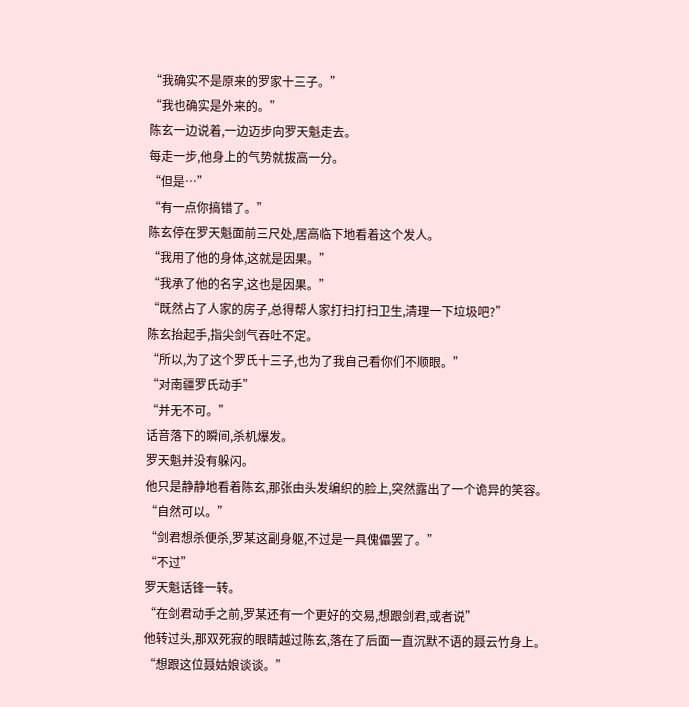“我确实不是原来的罗家十三子。”
“我也确实是外来的。”
陈玄一边说着,一边迈步向罗天魁走去。
每走一步,他身上的气势就拔高一分。
“但是…”
“有一点你搞错了。”
陈玄停在罗天魁面前三尺处,居高临下地看着这个发人。
“我用了他的身体,这就是因果。”
“我承了他的名字,这也是因果。”
“既然占了人家的房子,总得帮人家打扫打扫卫生,清理一下垃圾吧?”
陈玄抬起手,指尖剑气吞吐不定。
“所以,为了这个罗氏十三子,也为了我自己看你们不顺眼。”
“对南疆罗氏动手”
“并无不可。”
话音落下的瞬间,杀机爆发。
罗天魁并没有躲闪。
他只是静静地看着陈玄,那张由头发编织的脸上,突然露出了一个诡异的笑容。
“自然可以。”
“剑君想杀便杀,罗某这副身躯,不过是一具傀儡罢了。”
“不过”
罗天魁话锋一转。
“在剑君动手之前,罗某还有一个更好的交易,想跟剑君,或者说”
他转过头,那双死寂的眼睛越过陈玄,落在了后面一直沉默不语的聂云竹身上。
“想跟这位聂姑娘谈谈。”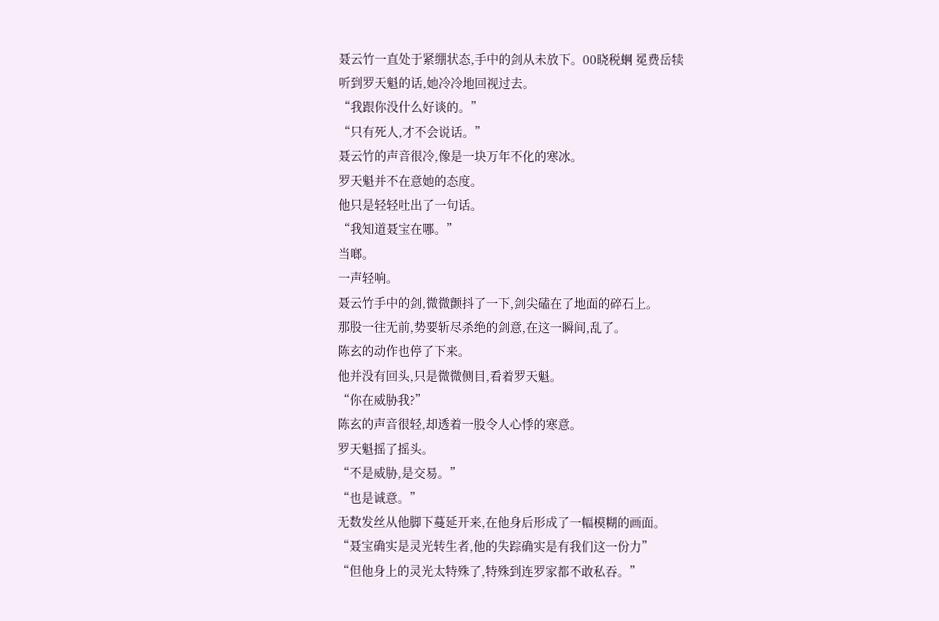聂云竹一直处于紧绷状态,手中的剑从未放下。00晓税蛧 冕费岳犊
听到罗天魁的话,她冷冷地回视过去。
“我跟你没什么好谈的。”
“只有死人,才不会说话。”
聂云竹的声音很冷,像是一块万年不化的寒冰。
罗天魁并不在意她的态度。
他只是轻轻吐出了一句话。
“我知道聂宝在哪。”
当啷。
一声轻响。
聂云竹手中的剑,微微颤抖了一下,剑尖磕在了地面的碎石上。
那股一往无前,势要斩尽杀绝的剑意,在这一瞬间,乱了。
陈玄的动作也停了下来。
他并没有回头,只是微微侧目,看着罗天魁。
“你在威胁我?”
陈玄的声音很轻,却透着一股令人心悸的寒意。
罗天魁摇了摇头。
“不是威胁,是交易。”
“也是诚意。”
无数发丝从他脚下蔓延开来,在他身后形成了一幅模糊的画面。
“聂宝确实是灵光转生者,他的失踪确实是有我们这一份力”
“但他身上的灵光太特殊了,特殊到连罗家都不敢私吞。”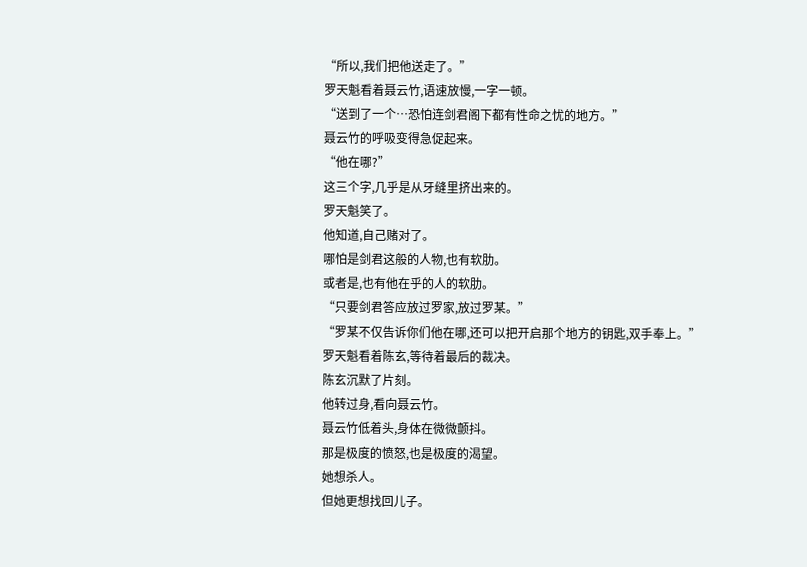“所以,我们把他送走了。”
罗天魁看着聂云竹,语速放慢,一字一顿。
“送到了一个…恐怕连剑君阁下都有性命之忧的地方。”
聂云竹的呼吸变得急促起来。
“他在哪?”
这三个字,几乎是从牙缝里挤出来的。
罗天魁笑了。
他知道,自己赌对了。
哪怕是剑君这般的人物,也有软肋。
或者是,也有他在乎的人的软肋。
“只要剑君答应放过罗家,放过罗某。”
“罗某不仅告诉你们他在哪,还可以把开启那个地方的钥匙,双手奉上。”
罗天魁看着陈玄,等待着最后的裁决。
陈玄沉默了片刻。
他转过身,看向聂云竹。
聂云竹低着头,身体在微微颤抖。
那是极度的愤怒,也是极度的渴望。
她想杀人。
但她更想找回儿子。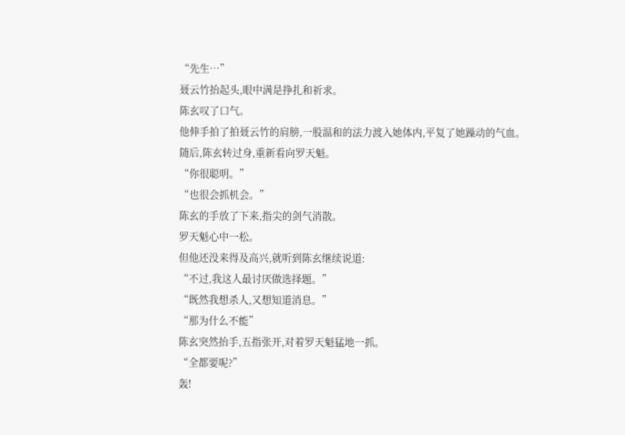“先生…”
聂云竹抬起头,眼中满是挣扎和祈求。
陈玄叹了口气。
他伸手拍了拍聂云竹的肩膀,一股温和的法力渡入她体内,平复了她躁动的气血。
随后,陈玄转过身,重新看向罗天魁。
“你很聪明。”
“也很会抓机会。”
陈玄的手放了下来,指尖的剑气消散。
罗天魁心中一松。
但他还没来得及高兴,就听到陈玄继续说道:
“不过,我这人最讨厌做选择题。”
“既然我想杀人,又想知道消息。”
“那为什么不能”
陈玄突然抬手,五指张开,对着罗天魁猛地一抓。
“全都要呢?”
轰!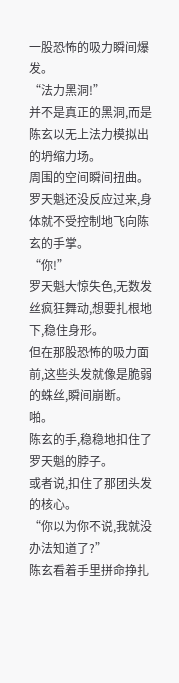一股恐怖的吸力瞬间爆发。
“法力黑洞!”
并不是真正的黑洞,而是陈玄以无上法力模拟出的坍缩力场。
周围的空间瞬间扭曲。
罗天魁还没反应过来,身体就不受控制地飞向陈玄的手掌。
“你!”
罗天魁大惊失色,无数发丝疯狂舞动,想要扎根地下,稳住身形。
但在那股恐怖的吸力面前,这些头发就像是脆弱的蛛丝,瞬间崩断。
啪。
陈玄的手,稳稳地扣住了罗天魁的脖子。
或者说,扣住了那团头发的核心。
“你以为你不说,我就没办法知道了?”
陈玄看着手里拼命挣扎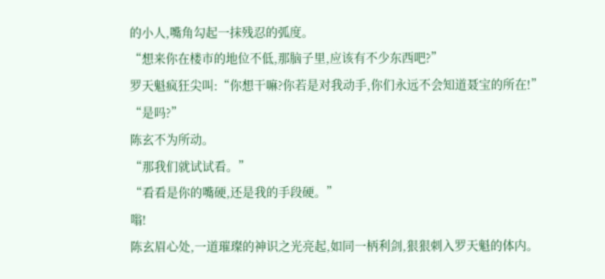的小人,嘴角勾起一抹残忍的弧度。
“想来你在楼市的地位不低,那脑子里,应该有不少东西吧?”
罗天魁疯狂尖叫:“你想干嘛?你若是对我动手,你们永远不会知道聂宝的所在!”
“是吗?”
陈玄不为所动。
“那我们就试试看。”
“看看是你的嘴硬,还是我的手段硬。”
嗡!
陈玄眉心处,一道璀璨的神识之光亮起,如同一柄利剑,狠狠刺入罗天魁的体内。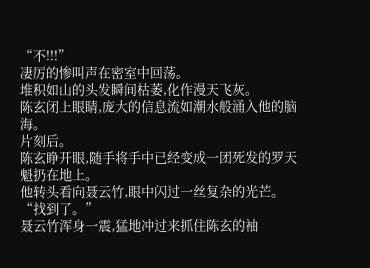“不!!!”
凄厉的惨叫声在密室中回荡。
堆积如山的头发瞬间枯萎,化作漫天飞灰。
陈玄闭上眼睛,庞大的信息流如潮水般涌入他的脑海。
片刻后。
陈玄睁开眼,随手将手中已经变成一团死发的罗天魁扔在地上。
他转头看向聂云竹,眼中闪过一丝复杂的光芒。
“找到了。”
聂云竹浑身一震,猛地冲过来抓住陈玄的袖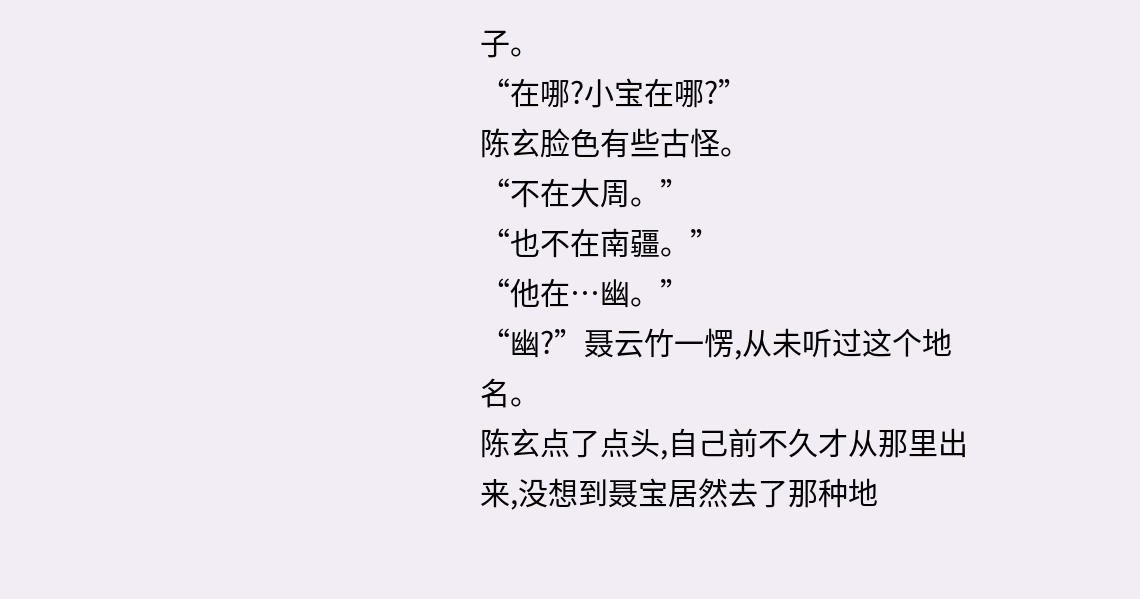子。
“在哪?小宝在哪?”
陈玄脸色有些古怪。
“不在大周。”
“也不在南疆。”
“他在…幽。”
“幽?”聂云竹一愣,从未听过这个地名。
陈玄点了点头,自己前不久才从那里出来,没想到聂宝居然去了那种地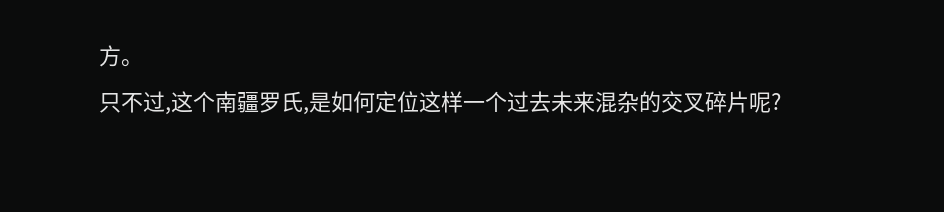方。
只不过,这个南疆罗氏,是如何定位这样一个过去未来混杂的交叉碎片呢?